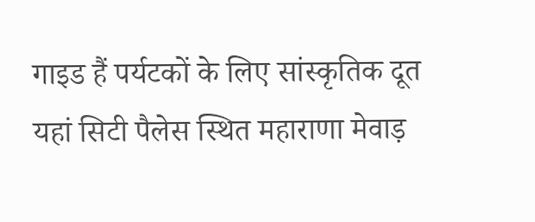गाइड हैं पर्यटकों के लिए सांस्कृतिक दूत
यहां सिटी पैलेस स्थित महाराणा मेवाड़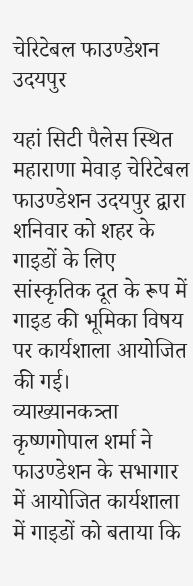चेरिटेबल फाउण्डेशन उदयपुर

यहां सिटी पैलेस स्थित महाराणा मेवाड़ चेरिटेबल फाउण्डेशन उदयपुर द्वारा शनिवार को शहर के गाइडों के लिए सांस्कृतिक दूत के रूप में गाइड की भूमिका विषय पर कार्यशाला आयोजित की गई।
व्याख्यानकत्र्ता कृष्णगोपाल शर्मा ने फाउण्डेशन के सभागार में आयोजित कार्यशाला में गाइडों को बताया कि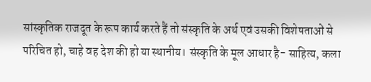सांस्कृतिक राजदूत के रूप कार्य करते हैं तो संस्कृति के अर्थ एवं उसकी विशेषताओं से परिचित हो, चाहे वह देश की हो या स्थानीय। संस्कृति के मूल आधार है- साहित्य, कला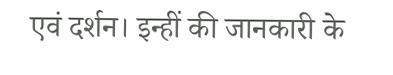एवं दर्शन। इन्हीं की जानकारी के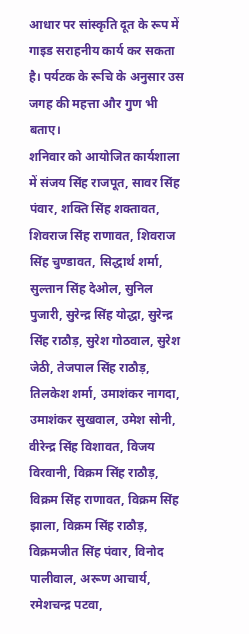आधार पर सांस्कृति दूत के रूप में गाइड सराहनीय कार्य कर सकता है। पर्यटक के रूचि के अनुसार उस जगह की महत्ता और गुण भी बताए।
शनिवार को आयोजित कार्यशाला में संजय सिंह राजपूत, सावर सिंह पंवार, शक्ति सिंह शक्तावत, शिवराज सिंह राणावत, शिवराज सिंह चुण्डावत, सिद्धार्थ शर्मा, सुल्तान सिंह देओल, सुनिल पुजारी, सुरेन्द्र सिंह योद्धा, सुरेन्द्र सिंह राठौड़, सुरेश गोठवाल, सुरेश जेठी, तेजपाल सिंह राठौड़, तिलकेश शर्मा, उमाशंकर नागदा, उमाशंकर सुखवाल, उमेश सोनी, वीरेन्द्र सिंह विशावत, विजय विरवानी, विक्रम सिंह राठौड़, विक्रम सिंह राणावत, विक्रम सिंह झाला, विक्रम सिंह राठौड़, विक्रमजीत सिंह पंवार, विनोद पालीवाल, अरूण आचार्य, रमेशचन्द्र पटवा,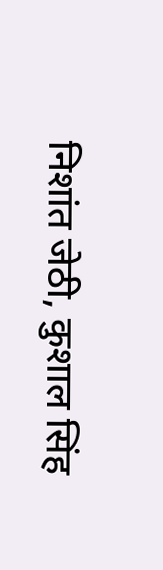निशांत जेठी, कुशाल सिंह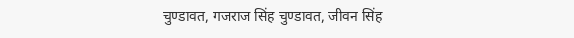चुण्डावत, गजराज सिंह चुण्डावत, जीवन सिंह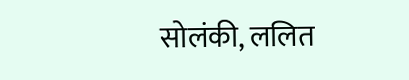सोलंकी, ललित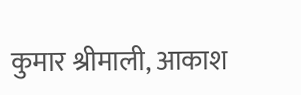कुमार श्रीमाली, आकाश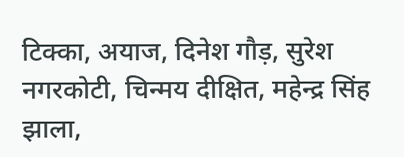टिक्का, अयाज, दिनेश गौड़, सुरेश नगरकोटी, चिन्मय दीक्षित, महेन्द्र सिंह झाला,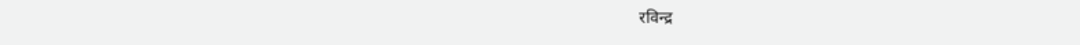रविन्द्र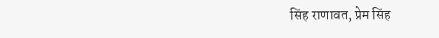सिंह राणावत, प्रेम सिंह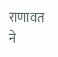राणावत ने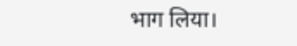भाग लिया।